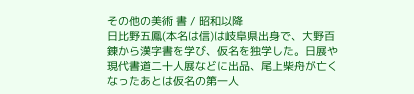その他の美術 書 / 昭和以降
日比野五鳳(本名は信)は岐阜県出身で、大野百錬から漢字書を学び、仮名を独学した。日展や現代書道二十人展などに出品、尾上柴舟が亡くなったあとは仮名の第一人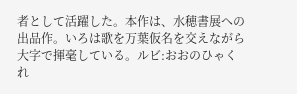者として活躍した。本作は、水穂書展への出品作。いろは歌を万葉仮名を交えながら大字で揮毫している。ルビ:おおのひゃくれ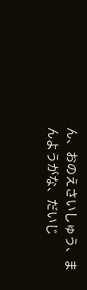ん、おのえさいしゅう、まんようがな、だいじ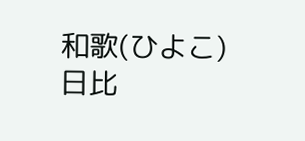和歌(ひよこ)
日比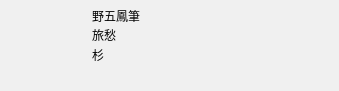野五鳳筆
旅愁
杉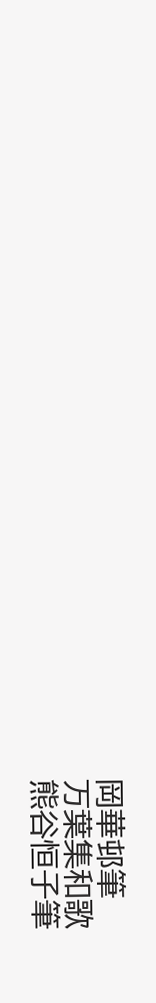岡華邨筆
万葉集和歌
熊谷恒子筆